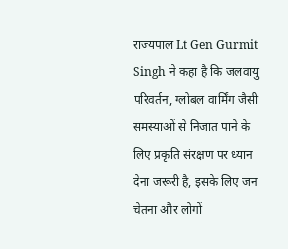राज्यपाल Lt Gen Gurmit Singh ने कहा है कि जलवायु परिवर्तन, ग्लोबल वार्मिंग जैसी समस्याओं से निजात पाने के लिए प्रकृति संरक्षण पर ध्यान देना जरूरी है, इसके लिए जन चेतना और लोगों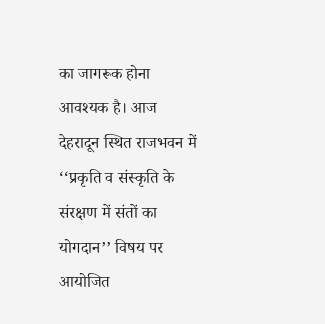का जागरूक होना आवश्यक है। आज देहरादून स्थित राजभवन में ‘‘प्रकृति व संस्कृति के संरक्षण में संतों का योगदान’’ विषय पर आयोजित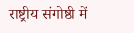राष्ट्रीय संगोष्ठी में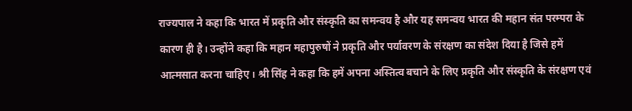राज्यपाल ने कहा कि भारत में प्रकृति और संस्कृति का समन्वय है और यह समन्वय भारत की महान संत परम्परा के कारण ही है। उन्होंने कहा कि महान महापुरुषों ने प्रकृति और पर्यावरण के संरक्षण का संदेश दिया है जिसे हमें आत्मसात करना चाहिए। श्री सिंह ने कहा कि हमें अपना अस्तित्व बचाने के लिए प्रकृति और संस्कृति के संरक्षण एवं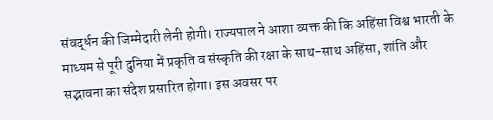संवर्द्धन की जिम्मेदारी लेनी होगी। राज्यपाल ने आशा व्यक्त की कि अहिंसा विश्व भारती के माध्यम से पूरी दुनिया में प्रकृति व संस्कृति की रक्षा के साथ-साथ अहिंसा, शांति और सद्भावना का संदेश प्रसारित होगा। इस अवसर पर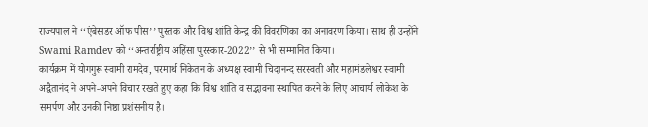राज्यपाल ने ‘‘एंबेसडर ऑफ पीस’’ पुस्तक और विश्व शांति केन्द्र की विवरणिका का अनावरण किया। साथ ही उन्होंने Swami Ramdev को ‘‘अन्तर्राष्ट्रीय अहिंसा पुरस्कार-2022’’ से भी सम्मानित किया।
कार्यक्रम में योगगुरू स्वामी रामदेव, परमार्थ निकेतन के अध्यक्ष स्वामी चिदानन्द सरस्वती और महामंडलेश्वर स्वामी अद्वैतानंद ने अपने-अपने विचार रखते हुए कहा कि विश्व शांति व सद्भावना स्थापित करने के लिए आचार्य लोकेश के समर्पण और उनकी निष्ठा प्रशंसनीय है।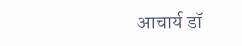आचार्य डॉ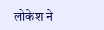लोकेश ने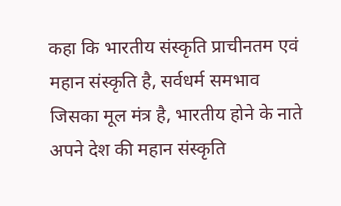कहा कि भारतीय संस्कृति प्राचीनतम एवं महान संस्कृति है, सर्वधर्म समभाव जिसका मूल मंत्र है, भारतीय होने के नाते अपने देश की महान संस्कृति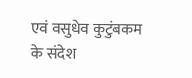एवं वसुधेव कुटुंबकम के संदेश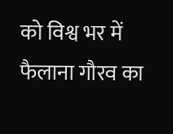को विश्व भर में फैलाना गौरव का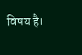विषय है।